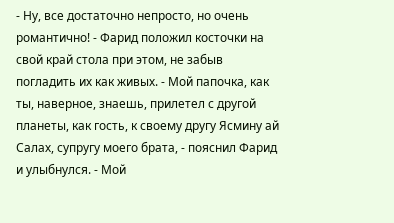- Ну, все достаточно непросто, но очень романтично! - Фарид положил косточки на свой край стола при этом, не забыв погладить их как живых. - Мой папочка, как ты, наверное, знаешь, прилетел с другой планеты, как гость, к своему другу Ясмину ай Салах, супругу моего брата, - пояснил Фарид и улыбнулся. - Мой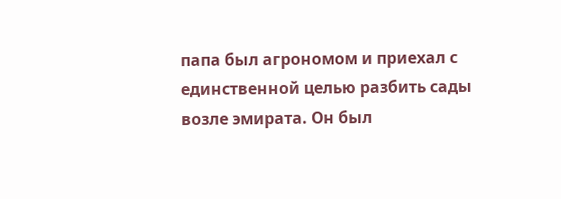папа был агрономом и приехал с единственной целью разбить сады возле эмирата. Он был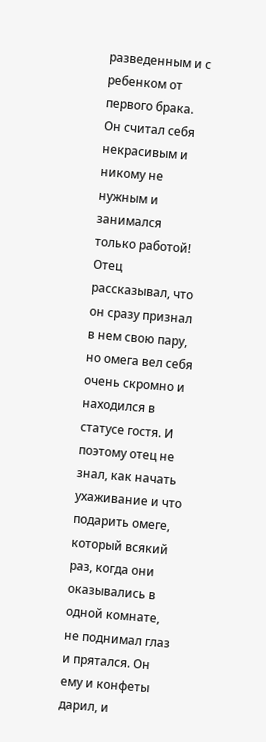разведенным и с ребенком от первого брака. Он считал себя некрасивым и никому не нужным и занимался только работой! Отец рассказывал, что он сразу признал в нем свою пару, но омега вел себя очень скромно и находился в статусе гостя. И поэтому отец не знал, как начать ухаживание и что подарить омеге, который всякий раз, когда они оказывались в одной комнате, не поднимал глаз и прятался. Он ему и конфеты дарил, и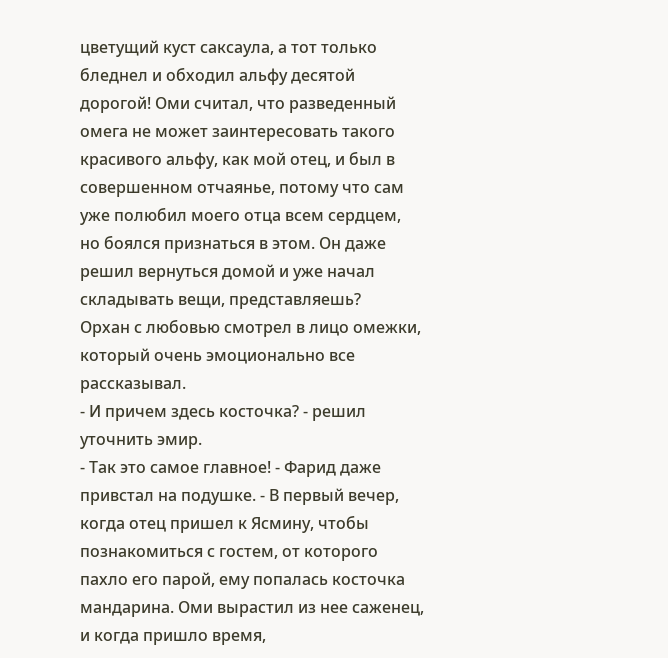цветущий куст саксаула, а тот только бледнел и обходил альфу десятой дорогой! Оми считал, что разведенный омега не может заинтересовать такого красивого альфу, как мой отец, и был в совершенном отчаянье, потому что сам уже полюбил моего отца всем сердцем, но боялся признаться в этом. Он даже решил вернуться домой и уже начал складывать вещи, представляешь?
Орхан с любовью смотрел в лицо омежки, который очень эмоционально все рассказывал.
- И причем здесь косточка? - решил уточнить эмир.
- Так это самое главное! - Фарид даже привстал на подушке. - В первый вечер, когда отец пришел к Ясмину, чтобы познакомиться с гостем, от которого пахло его парой, ему попалась косточка мандарина. Оми вырастил из нее саженец, и когда пришло время,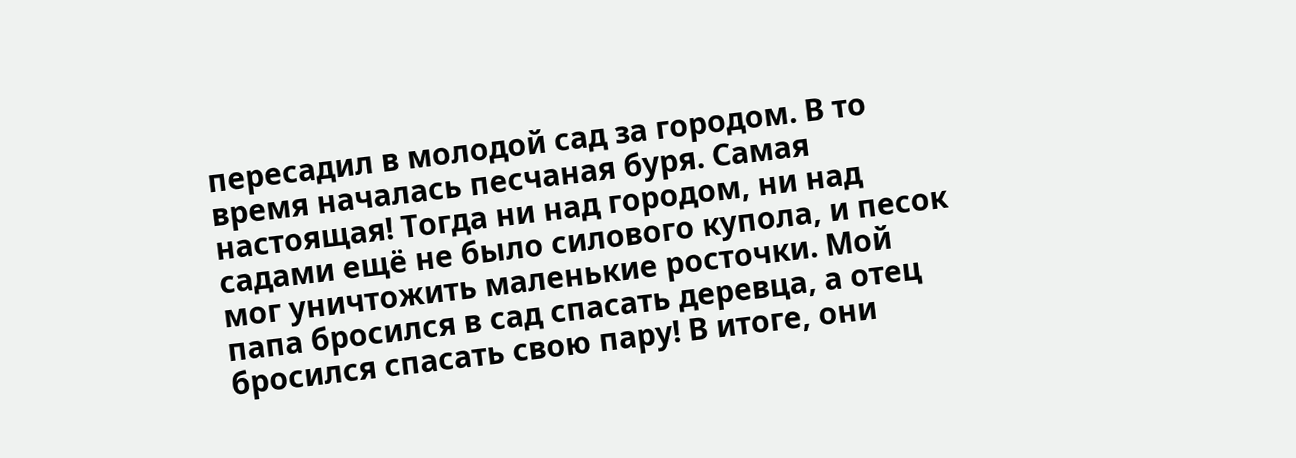пересадил в молодой сад за городом. В то время началась песчаная буря. Самая настоящая! Тогда ни над городом, ни над садами ещё не было силового купола, и песок мог уничтожить маленькие росточки. Мой папа бросился в сад спасать деревца, а отец бросился спасать свою пару! В итоге, они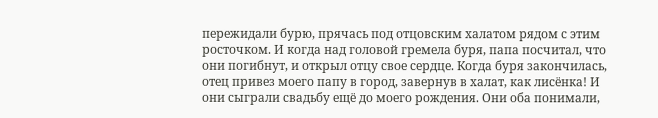пережидали бурю, прячась под отцовским халатом рядом с этим росточком. И когда над головой гремела буря, папа посчитал, что они погибнут, и открыл отцу свое сердце. Когда буря закончилась, отец привез моего папу в город, завернув в халат, как лисёнка! И они сыграли свадьбу ещё до моего рождения. Они оба понимали,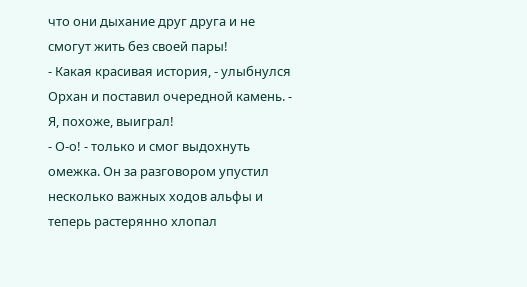что они дыхание друг друга и не смогут жить без своей пары!
- Какая красивая история, - улыбнулся Орхан и поставил очередной камень. - Я, похоже, выиграл!
- О-о! - только и смог выдохнуть омежка. Он за разговором упустил несколько важных ходов альфы и теперь растерянно хлопал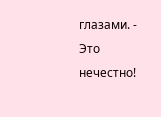глазами. - Это нечестно!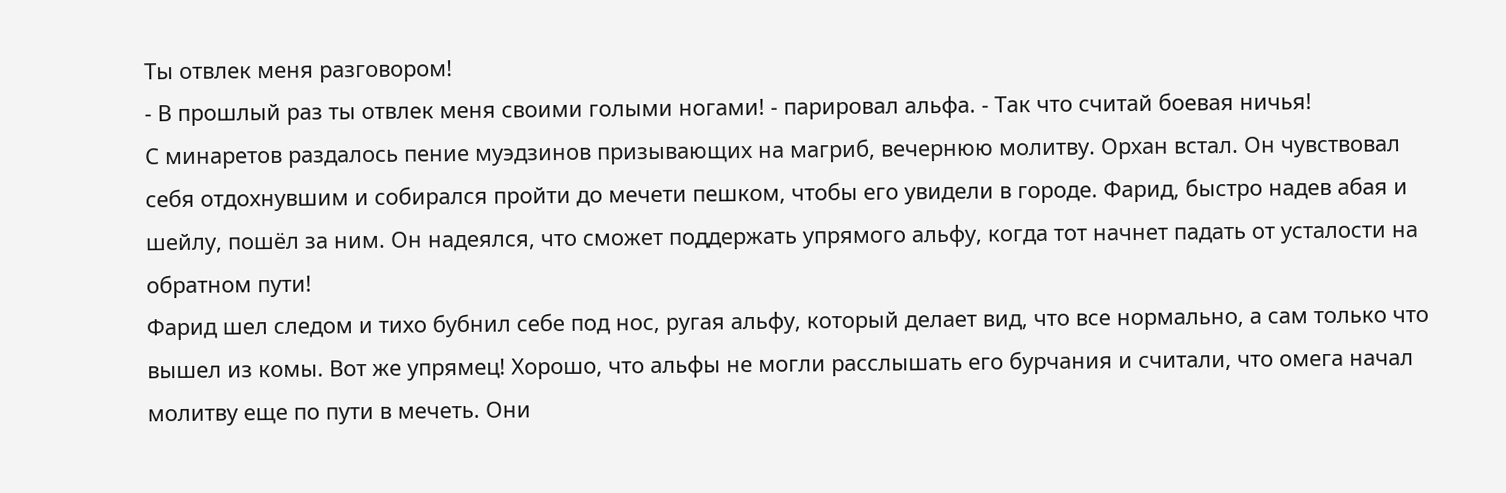Ты отвлек меня разговором!
- В прошлый раз ты отвлек меня своими голыми ногами! - парировал альфа. - Так что считай боевая ничья!
С минаретов раздалось пение муэдзинов призывающих на магриб, вечернюю молитву. Орхан встал. Он чувствовал себя отдохнувшим и собирался пройти до мечети пешком, чтобы его увидели в городе. Фарид, быстро надев абая и шейлу, пошёл за ним. Он надеялся, что сможет поддержать упрямого альфу, когда тот начнет падать от усталости на обратном пути!
Фарид шел следом и тихо бубнил себе под нос, ругая альфу, который делает вид, что все нормально, а сам только что вышел из комы. Вот же упрямец! Хорошо, что альфы не могли расслышать его бурчания и считали, что омега начал молитву еще по пути в мечеть. Они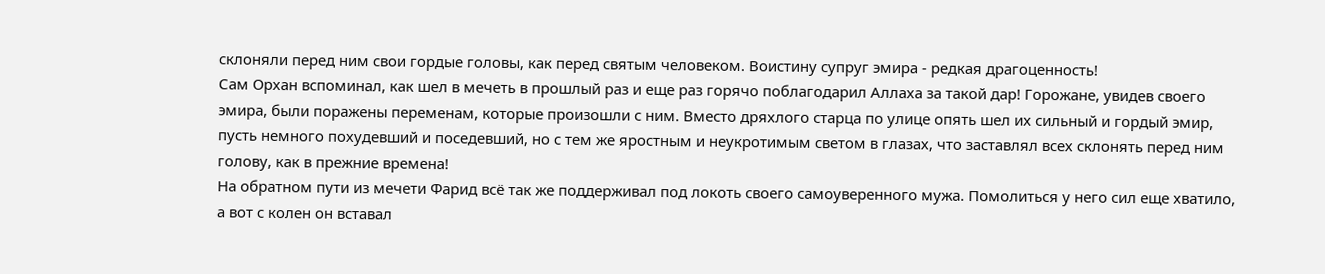склоняли перед ним свои гордые головы, как перед святым человеком. Воистину супруг эмира - редкая драгоценность!
Сам Орхан вспоминал, как шел в мечеть в прошлый раз и еще раз горячо поблагодарил Аллаха за такой дар! Горожане, увидев своего эмира, были поражены переменам, которые произошли с ним. Вместо дряхлого старца по улице опять шел их сильный и гордый эмир, пусть немного похудевший и поседевший, но с тем же яростным и неукротимым светом в глазах, что заставлял всех склонять перед ним голову, как в прежние времена!
На обратном пути из мечети Фарид всё так же поддерживал под локоть своего самоуверенного мужа. Помолиться у него сил еще хватило, а вот с колен он вставал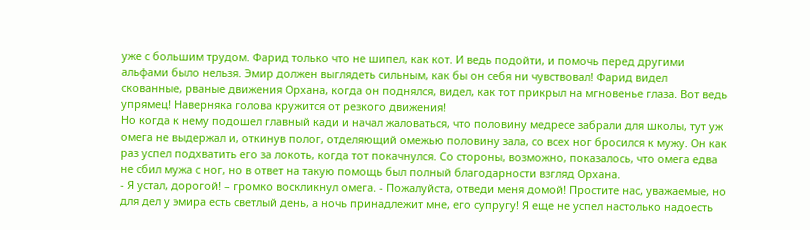уже с большим трудом. Фарид только что не шипел, как кот. И ведь подойти, и помочь перед другими альфами было нельзя. Эмир должен выглядеть сильным, как бы он себя ни чувствовал! Фарид видел скованные, рваные движения Орхана, когда он поднялся, видел, как тот прикрыл на мгновенье глаза. Вот ведь упрямец! Наверняка голова кружится от резкого движения!
Но когда к нему подошел главный кади и начал жаловаться, что половину медресе забрали для школы, тут уж омега не выдержал и, откинув полог, отделяющий омежью половину зала, со всех ног бросился к мужу. Он как раз успел подхватить его за локоть, когда тот покачнулся. Со стороны, возможно, показалось, что омега едва не сбил мужа с ног, но в ответ на такую помощь был полный благодарности взгляд Орхана.
- Я устал, дорогой! – громко воскликнул омега. - Пожалуйста, отведи меня домой! Простите нас, уважаемые, но для дел у эмира есть светлый день, а ночь принадлежит мне, его супругу! Я еще не успел настолько надоесть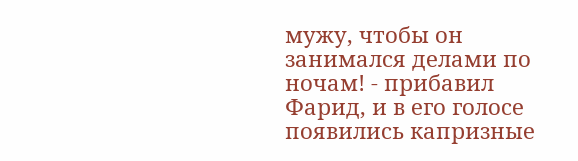мужу, чтобы он занимался делами по ночам! - прибавил Фарид, и в его голосе появились капризные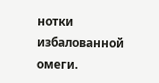нотки избалованной омеги.